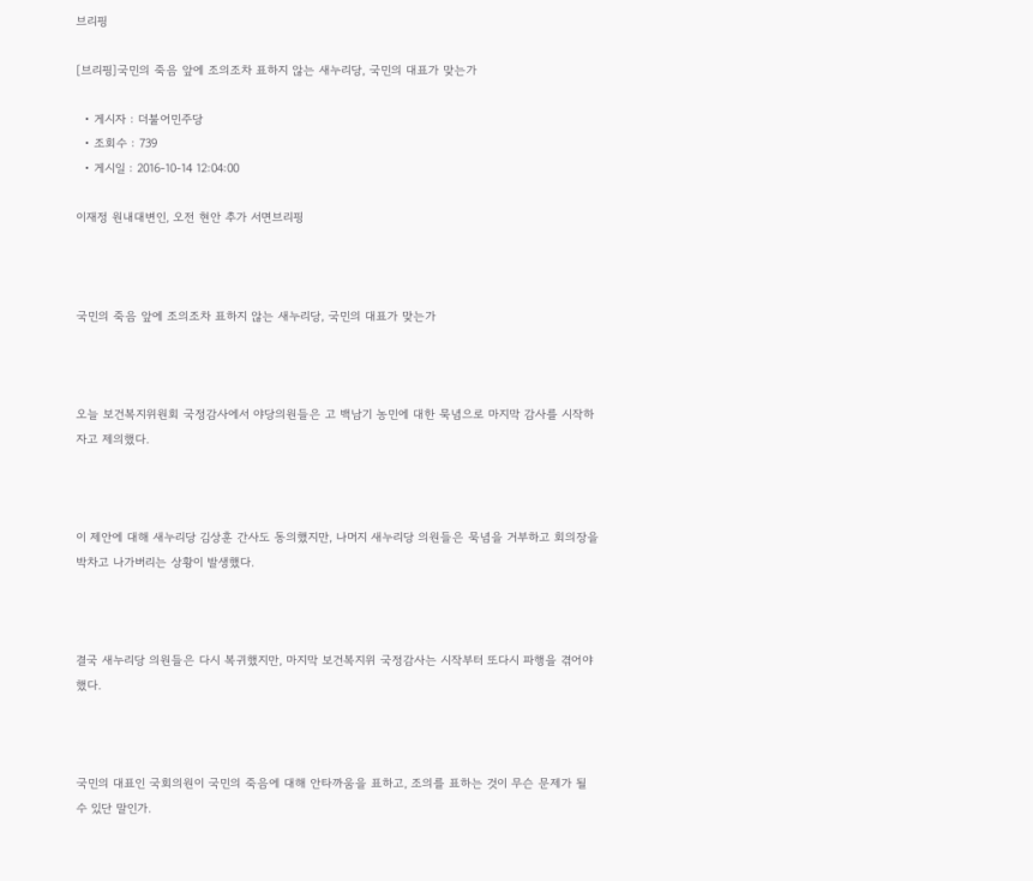브리핑

[브리핑]국민의 죽음 앞에 조의조차 표하지 않는 새누리당, 국민의 대표가 맞는가

  • 게시자 : 더불어민주당
  • 조회수 : 739
  • 게시일 : 2016-10-14 12:04:00

이재정 원내대변인, 오전 현안 추가 서면브리핑



국민의 죽음 앞에 조의조차 표하지 않는 새누리당, 국민의 대표가 맞는가



오늘 보건복지위원회 국정감사에서 야당의원들은 고 백남기 농민에 대한 묵념으로 마지막 감사를 시작하자고 제의했다.



이 제안에 대해 새누리당 김상훈 간사도 동의했지만, 나머지 새누리당 의원들은 묵념을 거부하고 회의장을 박차고 나가버리는 상황이 발생했다.



결국 새누리당 의원들은 다시 복귀했지만, 마지막 보건복지위 국정감사는 시작부터 또다시 파행을 겪어야 했다.



국민의 대표인 국회의원이 국민의 죽음에 대해 안타까움을 표하고, 조의를 표하는 것이 무슨 문제가 될 수 있단 말인가.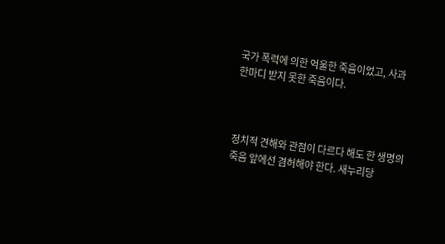국가 폭력에 의한 억울한 죽음이었고, 사과 한마디 받지 못한 죽음이다.



정치적 견해와 관점이 다르다 해도 한 생명의 죽음 앞에선 겸허해야 한다. 새누리당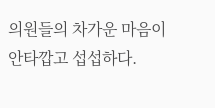의원들의 차가운 마음이 안타깝고 섭섭하다.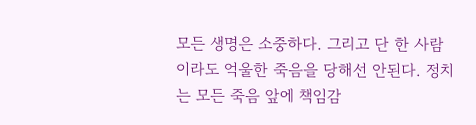모든 생명은 소중하다. 그리고 단 한 사람이라도 억울한 죽음을 당해선 안된다. 정치는 모든 죽음 앞에 책임감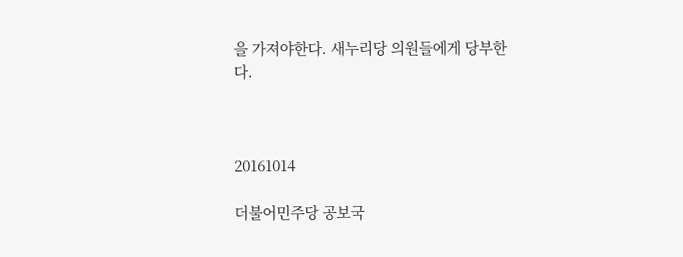을 가져야한다. 새누리당 의원들에게 당부한다.



20161014

더불어민주당 공보국